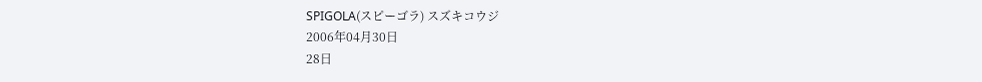SPIGOLA(スピーゴラ) スズキコウジ
2006年04月30日
28日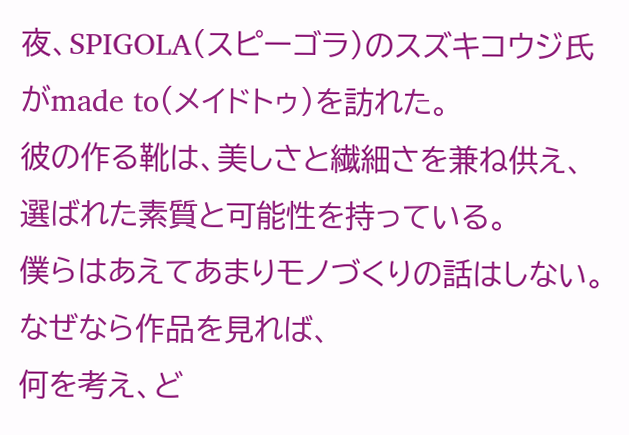夜、SPIGOLA(スピーゴラ)のスズキコウジ氏がmade to(メイドトゥ)を訪れた。
彼の作る靴は、美しさと繊細さを兼ね供え、
選ばれた素質と可能性を持っている。
僕らはあえてあまりモノづくりの話はしない。
なぜなら作品を見れば、
何を考え、ど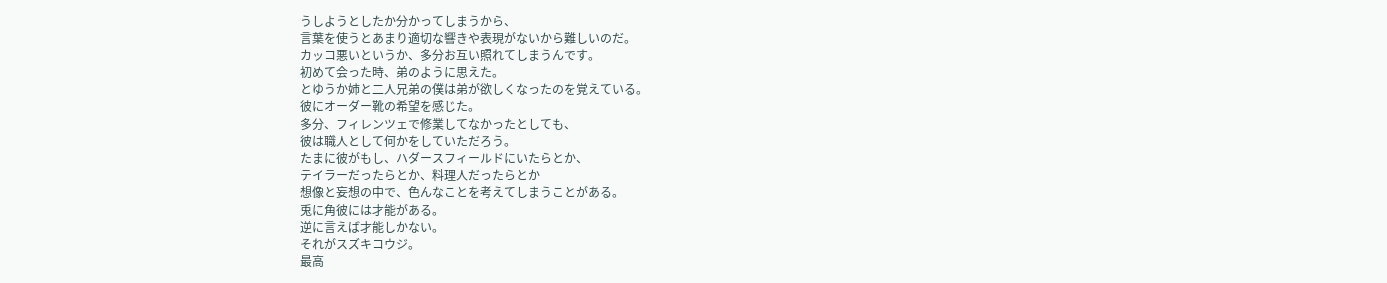うしようとしたか分かってしまうから、
言葉を使うとあまり適切な響きや表現がないから難しいのだ。
カッコ悪いというか、多分お互い照れてしまうんです。
初めて会った時、弟のように思えた。
とゆうか姉と二人兄弟の僕は弟が欲しくなったのを覚えている。
彼にオーダー靴の希望を感じた。
多分、フィレンツェで修業してなかったとしても、
彼は職人として何かをしていただろう。
たまに彼がもし、ハダースフィールドにいたらとか、
テイラーだったらとか、料理人だったらとか
想像と妄想の中で、色んなことを考えてしまうことがある。
兎に角彼には才能がある。
逆に言えば才能しかない。
それがスズキコウジ。
最高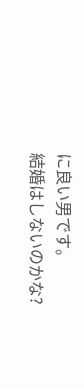に良い男です。
結婚はしないのかな?